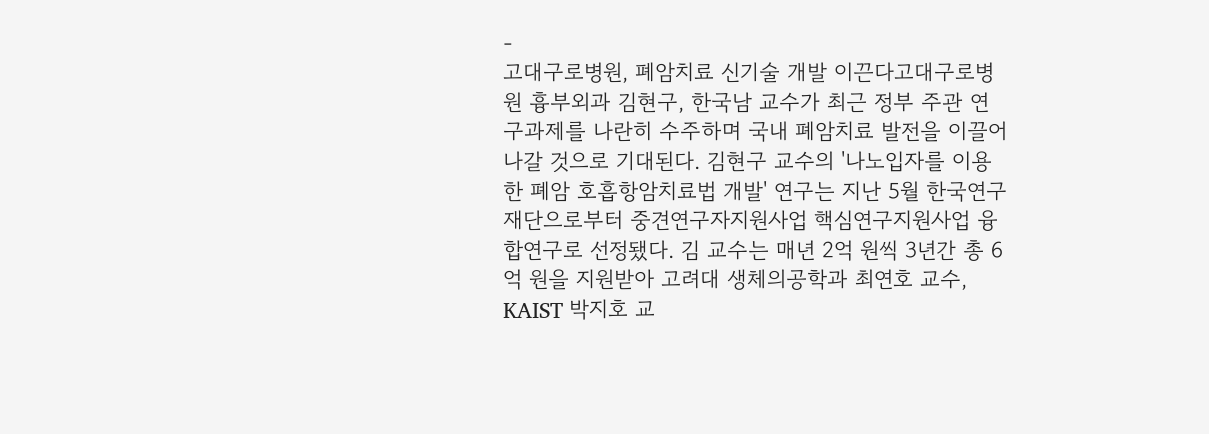-
고대구로병원, 폐암치료 신기술 개발 이끈다고대구로병원 흉부외과 김현구, 한국남 교수가 최근 정부 주관 연구과제를 나란히 수주하며 국내 폐암치료 발전을 이끌어 나갈 것으로 기대된다. 김현구 교수의 '나노입자를 이용한 폐암 호흡항암치료법 개발' 연구는 지난 5월 한국연구재단으로부터 중견연구자지원사업 핵심연구지원사업 융합연구로 선정됐다. 김 교수는 매년 2억 원씩 3년간 총 6억 원을 지원받아 고려대 생체의공학과 최연호 교수, KAIST 박지호 교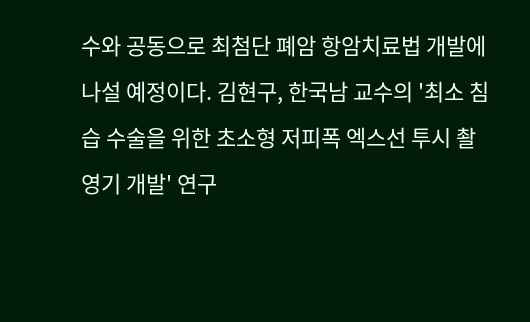수와 공동으로 최첨단 폐암 항암치료법 개발에 나설 예정이다. 김현구, 한국남 교수의 '최소 침습 수술을 위한 초소형 저피폭 엑스선 투시 촬영기 개발' 연구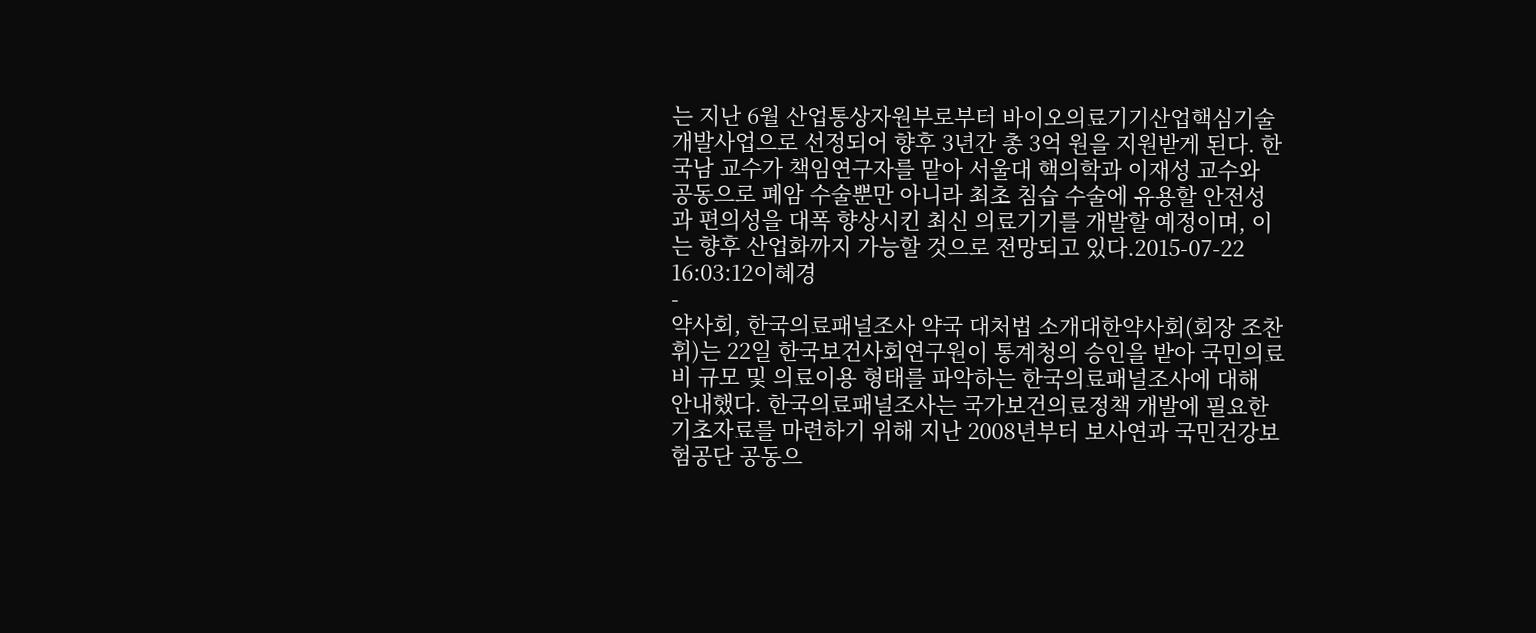는 지난 6월 산업통상자원부로부터 바이오의료기기산업핵심기술개발사업으로 선정되어 향후 3년간 총 3억 원을 지원받게 된다. 한국남 교수가 책임연구자를 맡아 서울대 핵의학과 이재성 교수와 공동으로 폐암 수술뿐만 아니라 최초 침습 수술에 유용할 안전성과 편의성을 대폭 향상시킨 최신 의료기기를 개발할 예정이며, 이는 향후 산업화까지 가능할 것으로 전망되고 있다.2015-07-22 16:03:12이혜경
-
약사회, 한국의료패널조사 약국 대처법 소개대한약사회(회장 조찬휘)는 22일 한국보건사회연구원이 통계청의 승인을 받아 국민의료비 규모 및 의료이용 형태를 파악하는 한국의료패널조사에 대해 안내했다. 한국의료패널조사는 국가보건의료정책 개발에 필요한 기초자료를 마련하기 위해 지난 2008년부터 보사연과 국민건강보험공단 공동으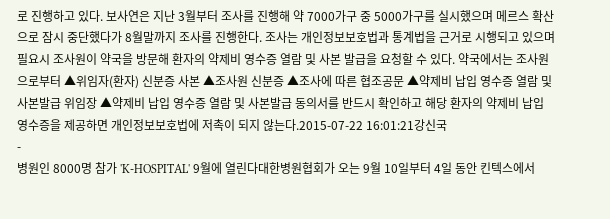로 진행하고 있다. 보사연은 지난 3월부터 조사를 진행해 약 7000가구 중 5000가구를 실시했으며 메르스 확산으로 잠시 중단했다가 8월말까지 조사를 진행한다. 조사는 개인정보보호법과 통계법을 근거로 시행되고 있으며 필요시 조사원이 약국을 방문해 환자의 약제비 영수증 열람 및 사본 발급을 요청할 수 있다. 약국에서는 조사원으로부터 ▲위임자(환자) 신분증 사본 ▲조사원 신분증 ▲조사에 따른 협조공문 ▲약제비 납입 영수증 열람 및 사본발급 위임장 ▲약제비 납입 영수증 열람 및 사본발급 동의서를 반드시 확인하고 해당 환자의 약제비 납입 영수증을 제공하면 개인정보보호법에 저촉이 되지 않는다.2015-07-22 16:01:21강신국
-
병원인 8000명 참가 'K-HOSPITAL' 9월에 열린다대한병원협회가 오는 9월 10일부터 4일 동안 킨텍스에서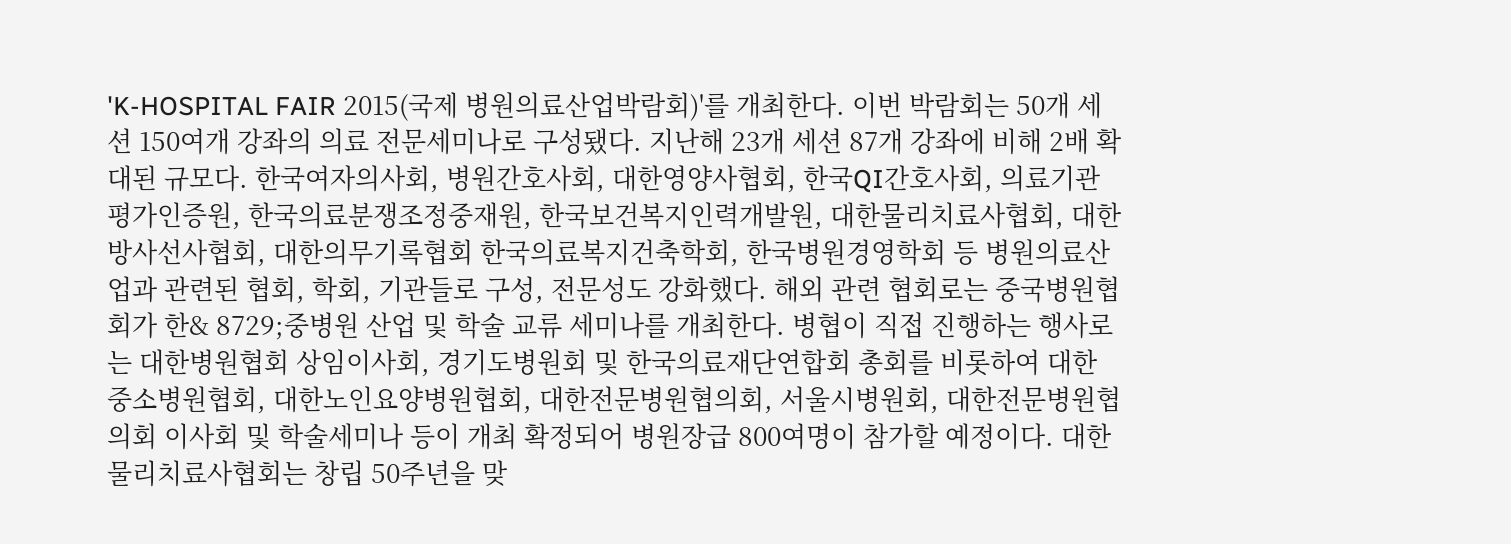'K-HOSPITAL FAIR 2015(국제 병원의료산업박람회)'를 개최한다. 이번 박람회는 50개 세션 150여개 강좌의 의료 전문세미나로 구성됐다. 지난해 23개 세션 87개 강좌에 비해 2배 확대된 규모다. 한국여자의사회, 병원간호사회, 대한영양사협회, 한국QI간호사회, 의료기관평가인증원, 한국의료분쟁조정중재원, 한국보건복지인력개발원, 대한물리치료사협회, 대한방사선사협회, 대한의무기록협회 한국의료복지건축학회, 한국병원경영학회 등 병원의료산업과 관련된 협회, 학회, 기관들로 구성, 전문성도 강화했다. 해외 관련 협회로는 중국병원협회가 한& 8729;중병원 산업 및 학술 교류 세미나를 개최한다. 병협이 직접 진행하는 행사로는 대한병원협회 상임이사회, 경기도병원회 및 한국의료재단연합회 총회를 비롯하여 대한중소병원협회, 대한노인요양병원협회, 대한전문병원협의회, 서울시병원회, 대한전문병원협의회 이사회 및 학술세미나 등이 개최 확정되어 병원장급 800여명이 참가할 예정이다. 대한물리치료사협회는 창립 50주년을 맞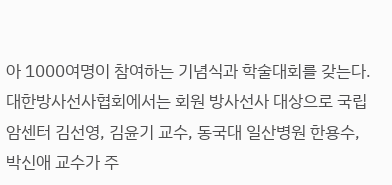아 1000여명이 참여하는 기념식과 학술대회를 갖는다. 대한방사선사협회에서는 회원 방사선사 대상으로 국립암센터 김선영, 김윤기 교수, 동국대 일산병원 한용수, 박신애 교수가 주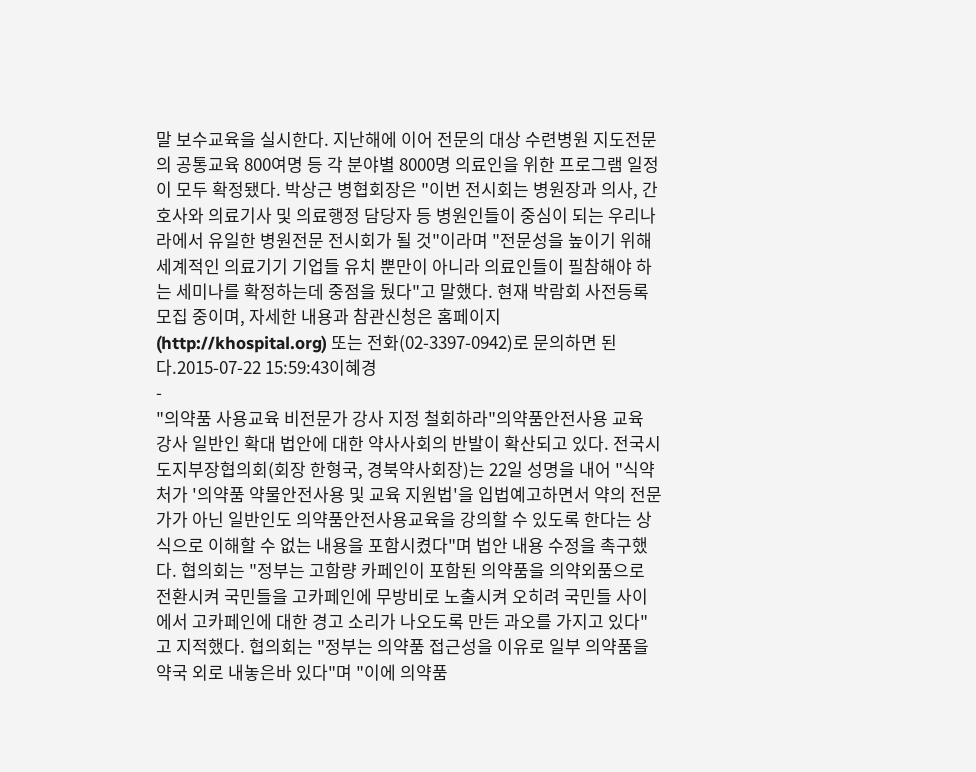말 보수교육을 실시한다. 지난해에 이어 전문의 대상 수련병원 지도전문의 공통교육 800여명 등 각 분야별 8000명 의료인을 위한 프로그램 일정이 모두 확정됐다. 박상근 병협회장은 "이번 전시회는 병원장과 의사, 간호사와 의료기사 및 의료행정 담당자 등 병원인들이 중심이 되는 우리나라에서 유일한 병원전문 전시회가 될 것"이라며 "전문성을 높이기 위해 세계적인 의료기기 기업들 유치 뿐만이 아니라 의료인들이 필참해야 하는 세미나를 확정하는데 중점을 뒀다"고 말했다. 현재 박람회 사전등록 모집 중이며, 자세한 내용과 참관신청은 홈페이지(http://khospital.org) 또는 전화(02-3397-0942)로 문의하면 된다.2015-07-22 15:59:43이혜경
-
"의약품 사용교육 비전문가 강사 지정 철회하라"의약품안전사용 교육 강사 일반인 확대 법안에 대한 약사사회의 반발이 확산되고 있다. 전국시도지부장협의회(회장 한형국, 경북약사회장)는 22일 성명을 내어 "식약처가 '의약품 약물안전사용 및 교육 지원법'을 입법예고하면서 약의 전문가가 아닌 일반인도 의약품안전사용교육을 강의할 수 있도록 한다는 상식으로 이해할 수 없는 내용을 포함시켰다"며 법안 내용 수정을 촉구했다. 협의회는 "정부는 고함량 카페인이 포함된 의약품을 의약외품으로 전환시켜 국민들을 고카페인에 무방비로 노출시켜 오히려 국민들 사이에서 고카페인에 대한 경고 소리가 나오도록 만든 과오를 가지고 있다"고 지적했다. 협의회는 "정부는 의약품 접근성을 이유로 일부 의약품을 약국 외로 내놓은바 있다"며 "이에 의약품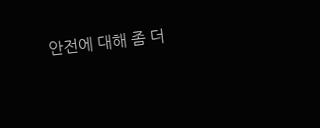안전에 대해 좀 더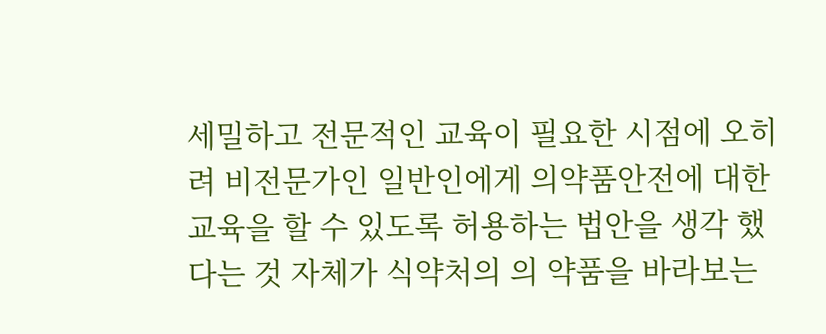세밀하고 전문적인 교육이 필요한 시점에 오히려 비전문가인 일반인에게 의약품안전에 대한 교육을 할 수 있도록 허용하는 법안을 생각 했다는 것 자체가 식약처의 의 약품을 바라보는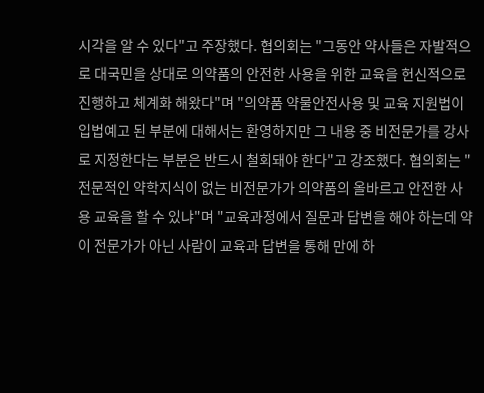시각을 알 수 있다"고 주장했다. 협의회는 "그동안 약사들은 자발적으로 대국민을 상대로 의약품의 안전한 사용을 위한 교육을 헌신적으로 진행하고 체계화 해왔다"며 "의약품 약물안전사용 및 교육 지원법이 입법예고 된 부분에 대해서는 환영하지만 그 내용 중 비전문가를 강사로 지정한다는 부분은 반드시 철회돼야 한다"고 강조했다. 협의회는 "전문적인 약학지식이 없는 비전문가가 의약품의 올바르고 안전한 사용 교육을 할 수 있냐"며 "교육과정에서 질문과 답변을 해야 하는데 약이 전문가가 아닌 사람이 교육과 답변을 통해 만에 하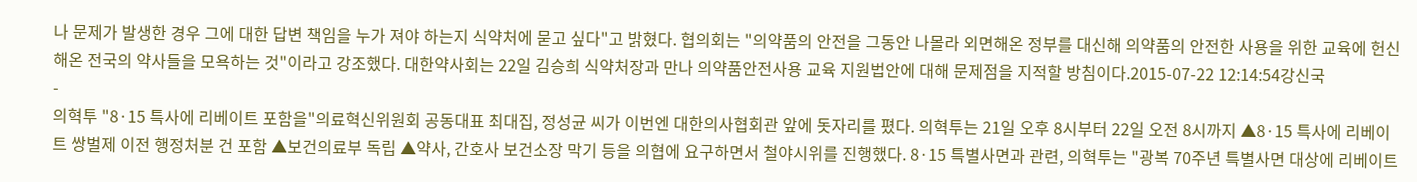나 문제가 발생한 경우 그에 대한 답변 책임을 누가 져야 하는지 식약처에 묻고 싶다"고 밝혔다. 협의회는 "의약품의 안전을 그동안 나몰라 외면해온 정부를 대신해 의약품의 안전한 사용을 위한 교육에 헌신해온 전국의 약사들을 모욕하는 것"이라고 강조했다. 대한약사회는 22일 김승희 식약처장과 만나 의약품안전사용 교육 지원법안에 대해 문제점을 지적할 방침이다.2015-07-22 12:14:54강신국
-
의혁투 "8·15 특사에 리베이트 포함을"의료혁신위원회 공동대표 최대집, 정성균 씨가 이번엔 대한의사협회관 앞에 돗자리를 폈다. 의혁투는 21일 오후 8시부터 22일 오전 8시까지 ▲8·15 특사에 리베이트 쌍벌제 이전 행정처분 건 포함 ▲보건의료부 독립 ▲약사, 간호사 보건소장 막기 등을 의협에 요구하면서 철야시위를 진행했다. 8·15 특별사면과 관련, 의혁투는 "광복 70주년 특별사면 대상에 리베이트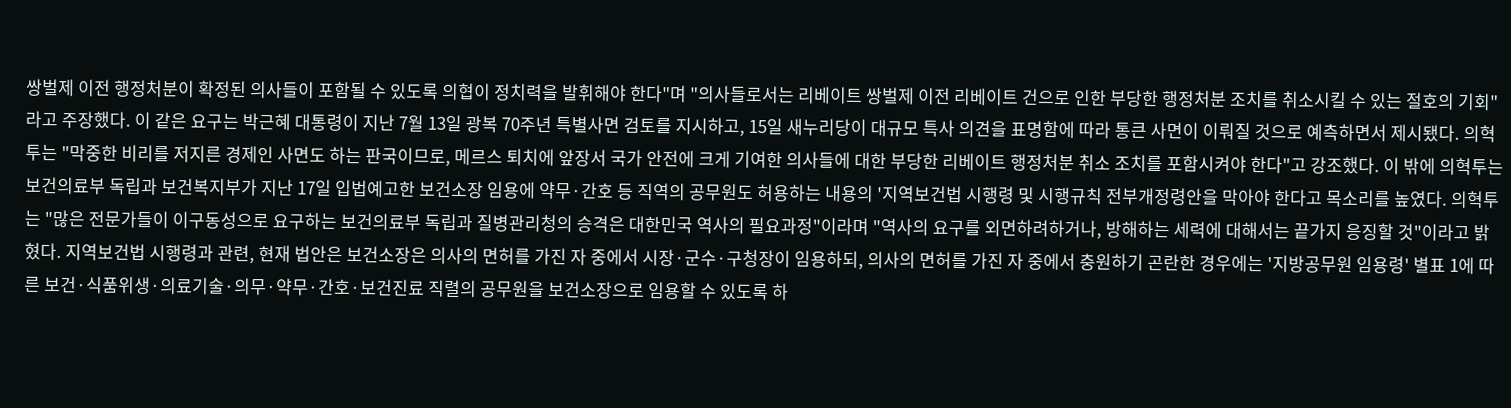쌍벌제 이전 행정처분이 확정된 의사들이 포함될 수 있도록 의협이 정치력을 발휘해야 한다"며 "의사들로서는 리베이트 쌍벌제 이전 리베이트 건으로 인한 부당한 행정처분 조치를 취소시킬 수 있는 절호의 기회"라고 주장했다. 이 같은 요구는 박근혜 대통령이 지난 7월 13일 광복 70주년 특별사면 검토를 지시하고, 15일 새누리당이 대규모 특사 의견을 표명함에 따라 통큰 사면이 이뤄질 것으로 예측하면서 제시됐다. 의혁투는 "막중한 비리를 저지른 경제인 사면도 하는 판국이므로, 메르스 퇴치에 앞장서 국가 안전에 크게 기여한 의사들에 대한 부당한 리베이트 행정처분 취소 조치를 포함시켜야 한다"고 강조했다. 이 밖에 의혁투는 보건의료부 독립과 보건복지부가 지난 17일 입법예고한 보건소장 임용에 약무·간호 등 직역의 공무원도 허용하는 내용의 '지역보건법 시행령 및 시행규칙 전부개정령안을 막아야 한다고 목소리를 높였다. 의혁투는 "많은 전문가들이 이구동성으로 요구하는 보건의료부 독립과 질병관리청의 승격은 대한민국 역사의 필요과정"이라며 "역사의 요구를 외면하려하거나, 방해하는 세력에 대해서는 끝가지 응징할 것"이라고 밝혔다. 지역보건법 시행령과 관련, 현재 법안은 보건소장은 의사의 면허를 가진 자 중에서 시장·군수·구청장이 임용하되, 의사의 면허를 가진 자 중에서 충원하기 곤란한 경우에는 '지방공무원 임용령' 별표 1에 따른 보건·식품위생·의료기술·의무·약무·간호·보건진료 직렬의 공무원을 보건소장으로 임용할 수 있도록 하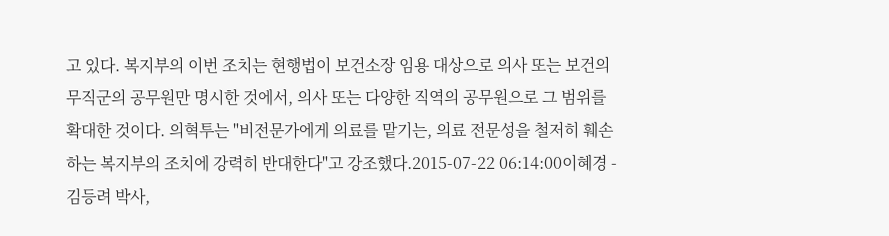고 있다. 복지부의 이번 조치는 현행법이 보건소장 임용 대상으로 의사 또는 보건의무직군의 공무원만 명시한 것에서, 의사 또는 다양한 직역의 공무원으로 그 범위를 확대한 것이다. 의혁투는 "비전문가에게 의료를 맡기는, 의료 전문성을 철저히 훼손하는 복지부의 조치에 강력히 반대한다"고 강조했다.2015-07-22 06:14:00이혜경 -
김등려 박사,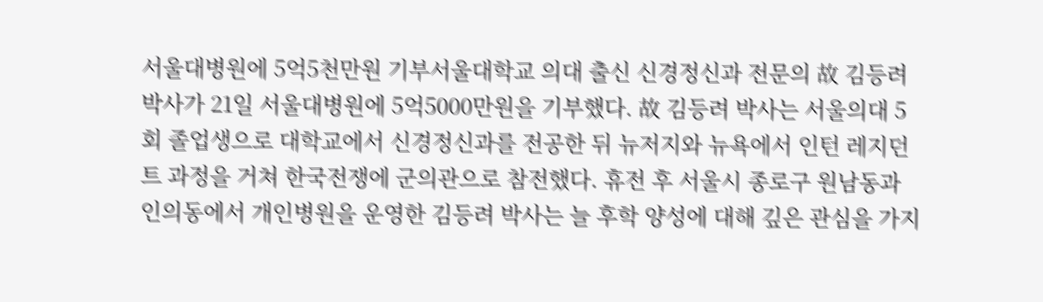서울대병원에 5억5천만원 기부서울대학교 의대 출신 신경정신과 전문의 故 김등려 박사가 21일 서울대병원에 5억5000만원을 기부했다. 故 김등려 박사는 서울의대 5회 졸업생으로 대학교에서 신경정신과를 전공한 뒤 뉴저지와 뉴욕에서 인턴 레지던트 과정을 거쳐 한국전쟁에 군의관으로 참전했다. 휴전 후 서울시 종로구 원남동과 인의동에서 개인병원을 운영한 김등려 박사는 늘 후학 양성에 대해 깊은 관심을 가지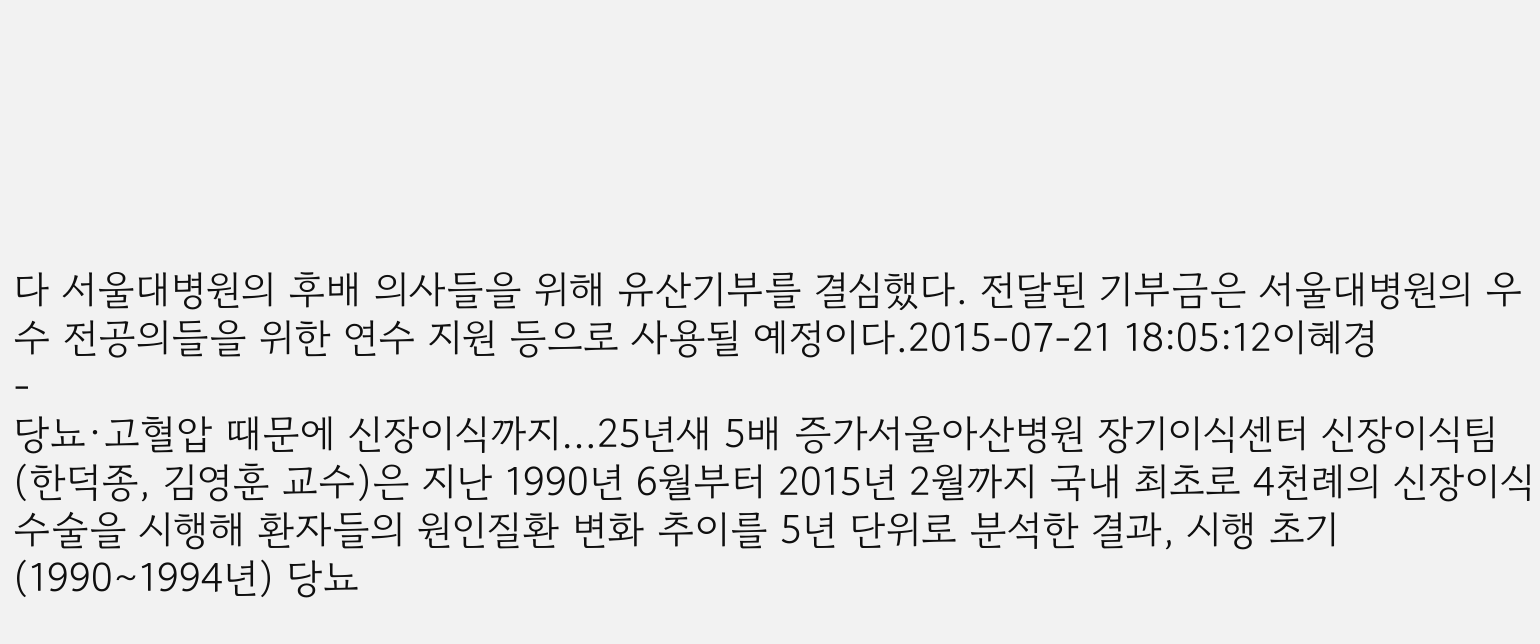다 서울대병원의 후배 의사들을 위해 유산기부를 결심했다. 전달된 기부금은 서울대병원의 우수 전공의들을 위한 연수 지원 등으로 사용될 예정이다.2015-07-21 18:05:12이혜경
-
당뇨·고혈압 때문에 신장이식까지…25년새 5배 증가서울아산병원 장기이식센터 신장이식팀(한덕종, 김영훈 교수)은 지난 1990년 6월부터 2015년 2월까지 국내 최초로 4천례의 신장이식 수술을 시행해 환자들의 원인질환 변화 추이를 5년 단위로 분석한 결과, 시행 초기(1990∼1994년) 당뇨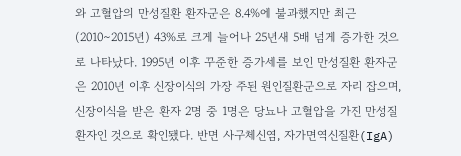와 고혈압의 만성질환 환자군은 8.4%에 불과했지만 최근(2010∼2015년) 43%로 크게 늘어나 25년새 5배 넘게 증가한 것으로 나타났다. 1995년 이후 꾸준한 증가세를 보인 만성질환 환자군은 2010년 이후 신장이식의 가장 주된 원인질환군으로 자리 잡으며, 신장이식을 받은 환자 2명 중 1명은 당뇨나 고혈압을 가진 만성질환자인 것으로 확인됐다. 반면 사구체신염, 자가면역신질환(IgA)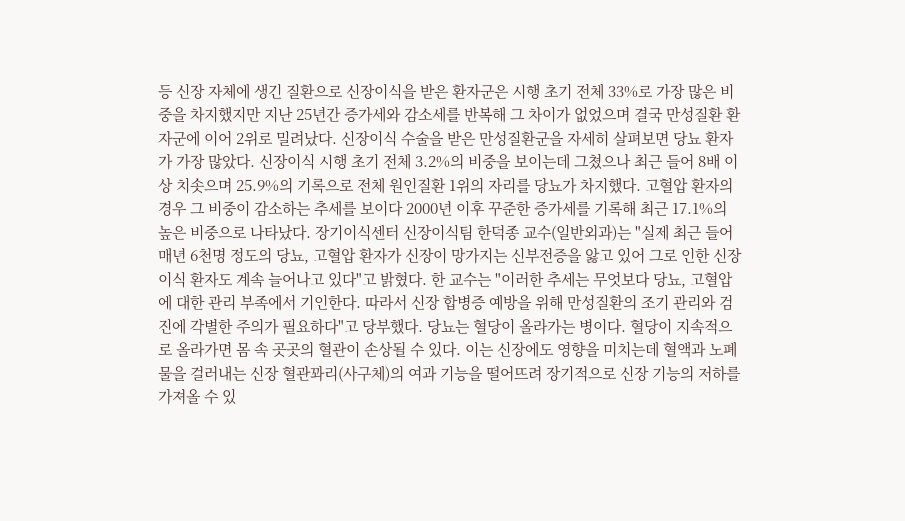등 신장 자체에 생긴 질환으로 신장이식을 받은 환자군은 시행 초기 전체 33%로 가장 많은 비중을 차지했지만 지난 25년간 증가세와 감소세를 반복해 그 차이가 없었으며 결국 만성질환 환자군에 이어 2위로 밀려났다. 신장이식 수술을 받은 만성질환군을 자세히 살펴보면 당뇨 환자가 가장 많았다. 신장이식 시행 초기 전체 3.2%의 비중을 보이는데 그쳤으나 최근 들어 8배 이상 치솟으며 25.9%의 기록으로 전체 원인질환 1위의 자리를 당뇨가 차지했다. 고혈압 환자의 경우 그 비중이 감소하는 추세를 보이다 2000년 이후 꾸준한 증가세를 기록해 최근 17.1%의 높은 비중으로 나타났다. 장기이식센터 신장이식팀 한덕종 교수(일반외과)는 "실제 최근 들어 매년 6천명 정도의 당뇨, 고혈압 환자가 신장이 망가지는 신부전증을 앓고 있어 그로 인한 신장이식 환자도 계속 늘어나고 있다"고 밝혔다. 한 교수는 "이러한 추세는 무엇보다 당뇨, 고혈압에 대한 관리 부족에서 기인한다. 따라서 신장 합병증 예방을 위해 만성질환의 조기 관리와 검진에 각별한 주의가 필요하다"고 당부했다. 당뇨는 혈당이 올라가는 병이다. 혈당이 지속적으로 올라가면 몸 속 곳곳의 혈관이 손상될 수 있다. 이는 신장에도 영향을 미치는데 혈액과 노폐물을 걸러내는 신장 혈관꽈리(사구체)의 여과 기능을 떨어뜨려 장기적으로 신장 기능의 저하를 가져올 수 있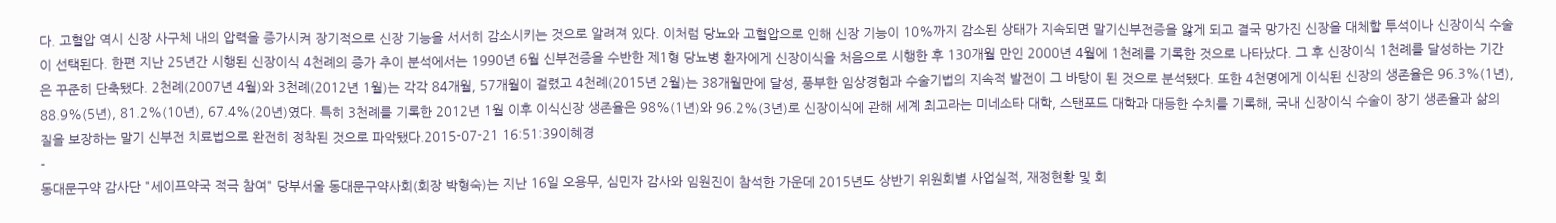다. 고혈압 역시 신장 사구체 내의 압력을 증가시켜 장기적으로 신장 기능을 서서히 감소시키는 것으로 알려져 있다. 이처럼 당뇨와 고혈압으로 인해 신장 기능이 10%까지 감소된 상태가 지속되면 말기신부전증을 앓게 되고 결국 망가진 신장을 대체할 투석이나 신장이식 수술이 선택된다. 한편 지난 25년간 시행된 신장이식 4천례의 증가 추이 분석에서는 1990년 6월 신부전증을 수반한 제1형 당뇨병 환자에게 신장이식을 처음으로 시행한 후 130개월 만인 2000년 4월에 1천례를 기록한 것으로 나타났다. 그 후 신장이식 1천례를 달성하는 기간은 꾸준히 단축됐다. 2천례(2007년 4월)와 3천례(2012년 1월)는 각각 84개월, 57개월이 걸렸고 4천례(2015년 2월)는 38개월만에 달성, 풍부한 임상경험과 수술기법의 지속적 발전이 그 바탕이 된 것으로 분석됐다. 또한 4천명에게 이식된 신장의 생존율은 96.3%(1년), 88.9%(5년), 81.2%(10년), 67.4%(20년)였다. 특히 3천례를 기록한 2012년 1월 이후 이식신장 생존율은 98%(1년)와 96.2%(3년)로 신장이식에 관해 세계 최고라는 미네소타 대학, 스탠포드 대학과 대등한 수치를 기록해, 국내 신장이식 수술이 장기 생존율과 삶의 질을 보장하는 말기 신부전 치료법으로 완전히 정착된 것으로 파악됐다.2015-07-21 16:51:39이혜경
-
동대문구약 감사단 "세이프약국 적극 참여" 당부서울 동대문구약사회(회장 박형숙)는 지난 16일 오용무, 심민자 감사와 임원진이 참석한 가운데 2015년도 상반기 위원회별 사업실적, 재정현황 및 회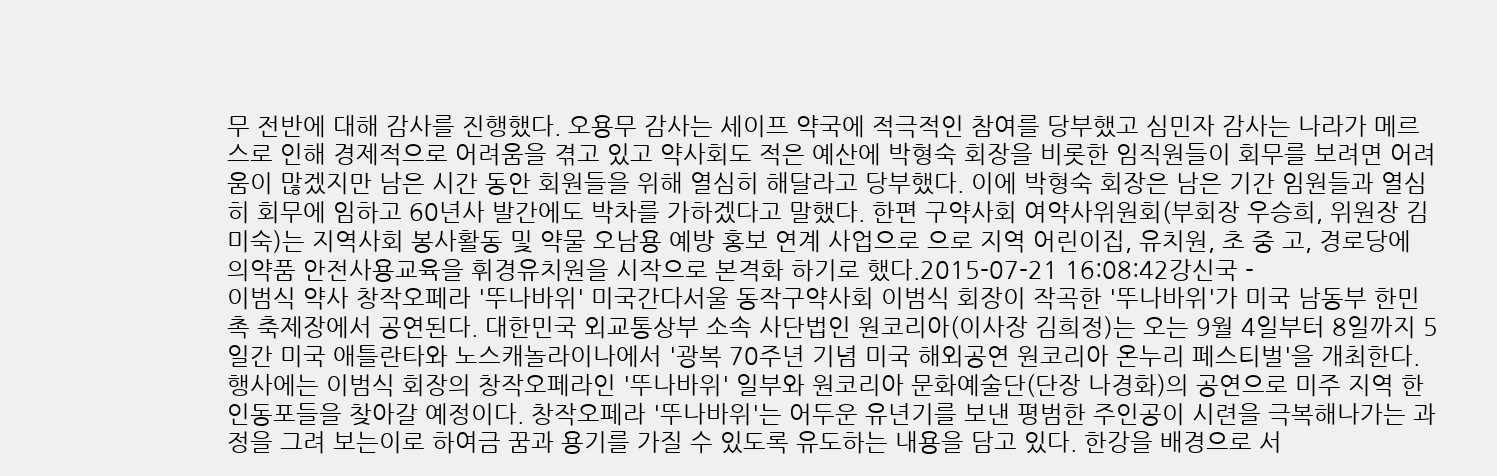무 전반에 대해 감사를 진행했다. 오용무 감사는 세이프 약국에 적극적인 참여를 당부했고 심민자 감사는 나라가 메르스로 인해 경제적으로 어려움을 겪고 있고 약사회도 적은 예산에 박형숙 회장을 비롯한 임직원들이 회무를 보려면 어려움이 많겠지만 남은 시간 동안 회원들을 위해 열심히 해달라고 당부했다. 이에 박형숙 회장은 남은 기간 임원들과 열심히 회무에 임하고 60년사 발간에도 박차를 가하겠다고 말했다. 한편 구약사회 여약사위원회(부회장 우승희, 위원장 김미숙)는 지역사회 봉사활동 및 약물 오남용 예방 홍보 연계 사업으로 으로 지역 어린이집, 유치원, 초 중 고, 경로당에 의약품 안전사용교육을 휘경유치원을 시작으로 본격화 하기로 했다.2015-07-21 16:08:42강신국 -
이범식 약사 창작오페라 '뚜나바위' 미국간다서울 동작구약사회 이범식 회장이 작곡한 '뚜나바위'가 미국 남동부 한민촉 축제장에서 공연된다. 대한민국 외교통상부 소속 사단법인 원코리아(이사장 김희정)는 오는 9월 4일부터 8일까지 5일간 미국 애틀란타와 노스캐놀라이나에서 '광복 70주년 기념 미국 해외공연 원코리아 온누리 페스티벌'을 개최한다. 행사에는 이범식 회장의 창작오페라인 '뚜나바위' 일부와 원코리아 문화예술단(단장 나경화)의 공연으로 미주 지역 한인동포들을 찾아갈 예정이다. 창작오페라 '뚜나바위'는 어두운 유년기를 보낸 평범한 주인공이 시련을 극복해나가는 과정을 그려 보는이로 하여금 꿈과 용기를 가질 수 있도록 유도하는 내용을 담고 있다. 한강을 배경으로 서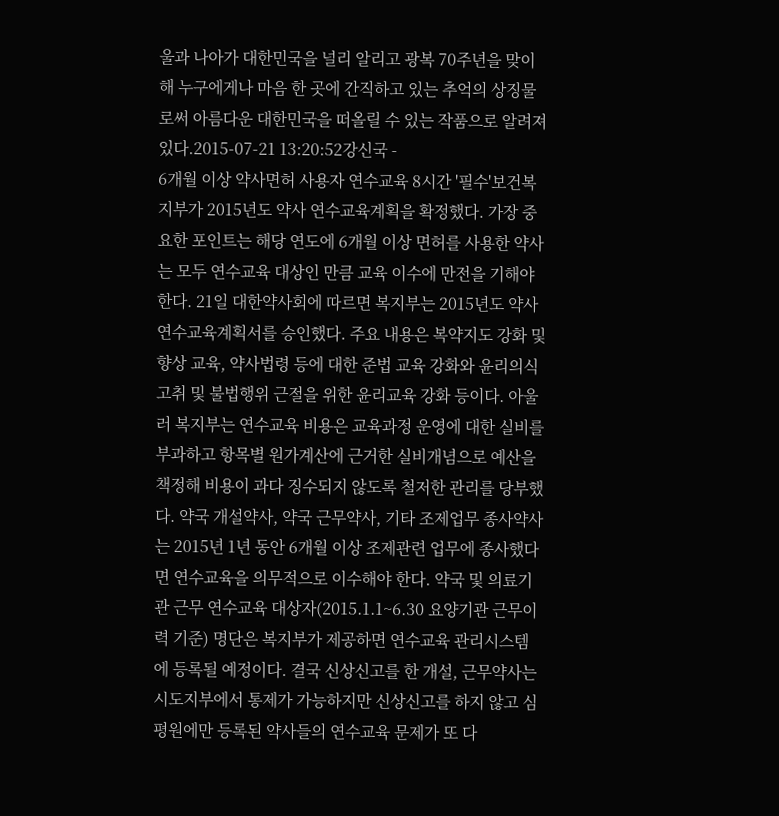울과 나아가 대한민국을 널리 알리고 광복 70주년을 맞이해 누구에게나 마음 한 곳에 간직하고 있는 추억의 상징물로써 아름다운 대한민국을 떠올릴 수 있는 작품으로 알려져 있다.2015-07-21 13:20:52강신국 -
6개월 이상 약사면허 사용자 연수교육 8시간 '필수'보건복지부가 2015년도 약사 연수교육계획을 확정했다. 가장 중요한 포인트는 해당 연도에 6개월 이상 면허를 사용한 약사는 모두 연수교육 대상인 만큼 교육 이수에 만전을 기해야 한다. 21일 대한약사회에 따르면 복지부는 2015년도 약사 연수교육계획서를 승인했다. 주요 내용은 복약지도 강화 및 향상 교육, 약사법령 등에 대한 준법 교육 강화와 윤리의식 고취 및 불법행위 근절을 위한 윤리교육 강화 등이다. 아울러 복지부는 연수교육 비용은 교육과정 운영에 대한 실비를 부과하고 항목별 원가계산에 근거한 실비개념으로 예산을 책정해 비용이 과다 징수되지 않도록 철저한 관리를 당부했다. 약국 개설약사, 약국 근무약사, 기타 조제업무 종사약사는 2015년 1년 동안 6개월 이상 조제관련 업무에 종사했다면 연수교육을 의무적으로 이수해야 한다. 약국 및 의료기관 근무 연수교육 대상자(2015.1.1~6.30 요양기관 근무이력 기준) 명단은 복지부가 제공하면 연수교육 관리시스템에 등록될 예정이다. 결국 신상신고를 한 개설, 근무약사는 시도지부에서 통제가 가능하지만 신상신고를 하지 않고 심평원에만 등록된 약사들의 연수교육 문제가 또 다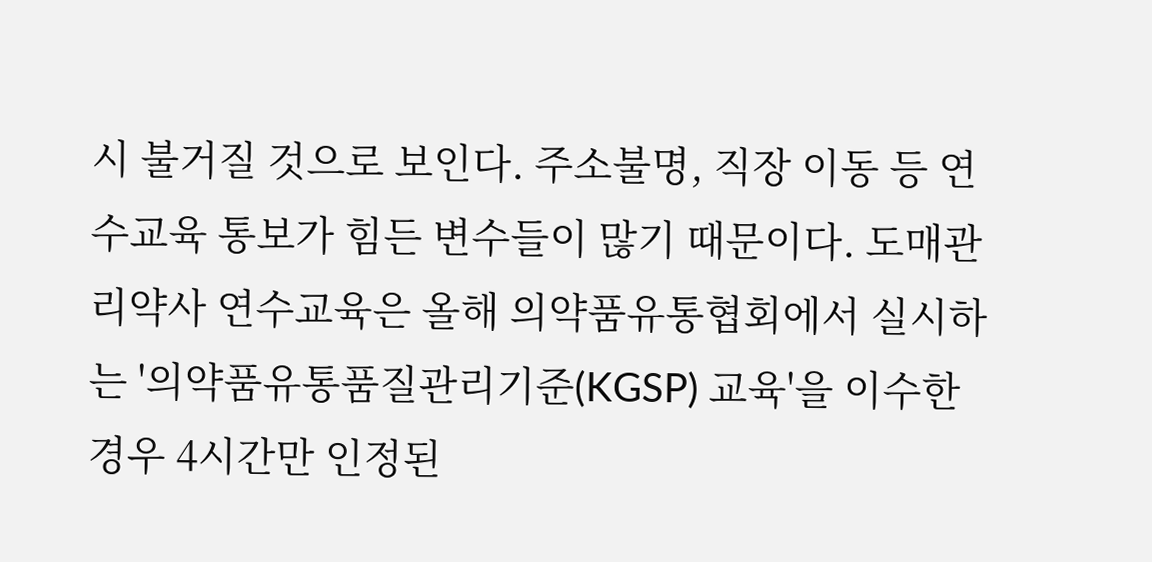시 불거질 것으로 보인다. 주소불명, 직장 이동 등 연수교육 통보가 힘든 변수들이 많기 때문이다. 도매관리약사 연수교육은 올해 의약품유통협회에서 실시하는 '의약품유통품질관리기준(KGSP) 교육'을 이수한 경우 4시간만 인정된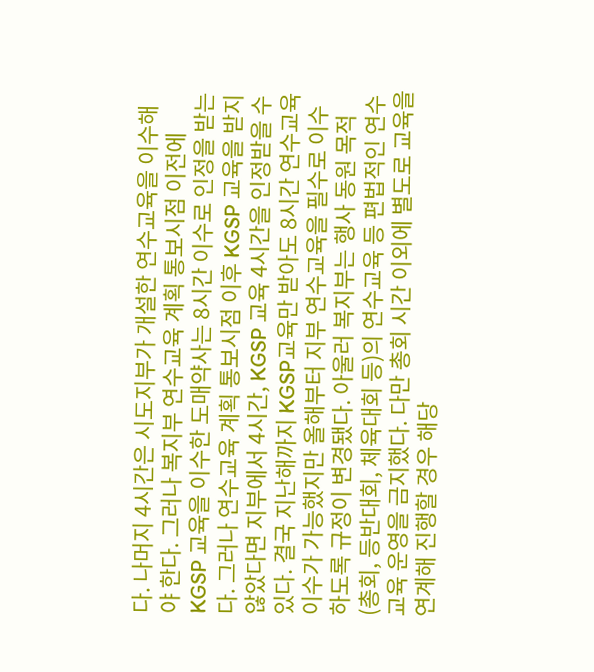다. 나머지 4시간은 시도지부가 개설한 연수교육을 이수해야 한다. 그러나 복지부 연수교육 계획 통보시점 이전에 KGSP 교육을 이수한 도매약사는 8시간 이수로 인정을 받는다. 그러나 연수교육 계획 통보시점 이후 KGSP 교육을 받지 않았다면 지부에서 4시간, KGSP 교육 4시간을 인정받을 수 있다. 결국 지난해까지 KGSP교육만 받아도 8시간 연수교육 이수가 가능했지만 올해부터 지부 연수교육을 필수로 이수하도록 규정이 변경됐다. 아울러 복지부는 행사 동원 목적(총회, 등반대회, 체육대회 등)의 연수교육 등 편법적인 연수교육 운영을 금지했다. 다만 총회 시간 이외에 별도로 교육을 연계해 진행할 경우 해당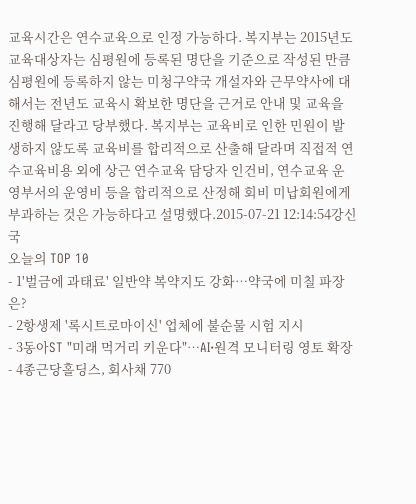교육시간은 연수교육으로 인정 가능하다. 복지부는 2015년도 교육대상자는 심평원에 등록된 명단을 기준으로 작성된 만큼 심평원에 등록하지 않는 미청구약국 개설자와 근무약사에 대해서는 전년도 교육시 확보한 명단을 근거로 안내 및 교육을 진행해 달라고 당부했다. 복지부는 교육비로 인한 민원이 발생하지 않도록 교육비를 합리적으로 산출해 달라며 직접적 연수교육비용 외에 상근 연수교육 담당자 인건비, 연수교육 운영부서의 운영비 등을 합리적으로 산정해 회비 미납회원에게 부과하는 것은 가능하다고 설명했다.2015-07-21 12:14:54강신국
오늘의 TOP 10
- 1'벌금에 과태료' 일반약 복약지도 강화…약국에 미칠 파장은?
- 2항생제 '록시트로마이신' 업체에 불순물 시험 지시
- 3동아ST "미래 먹거리 키운다"…AI·원격 모니터링 영토 확장
- 4종근당홀딩스, 회사채 770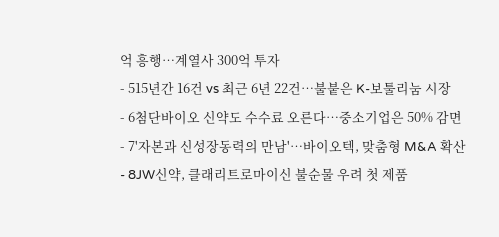억 흥행…계열사 300억 투자
- 515년간 16건 vs 최근 6년 22건…불붙은 K-보툴리눔 시장
- 6첨단바이오 신약도 수수료 오른다…중소기업은 50% 감면
- 7'자본과 신성장동력의 만남'…바이오텍, 맞춤형 M&A 확산
- 8JW신약, 클래리트로마이신 불순물 우려 첫 제품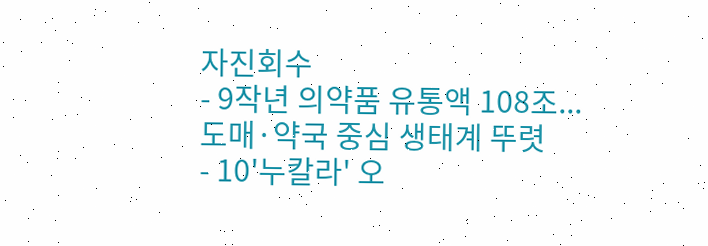자진회수
- 9작년 의약품 유통액 108조...도매·약국 중심 생태계 뚜렷
- 10'누칼라' 오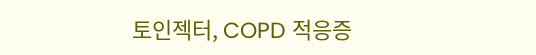토인젝터, COPD 적응증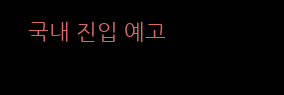국내 진입 예고